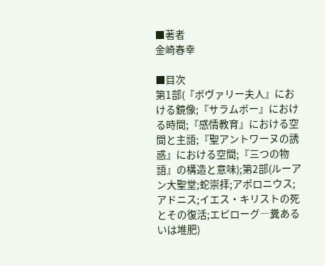■著者
金崎春幸

■目次
第1部(『ボヴァリー夫人』における鏡像;『サラムボー』における時間;『感情教育』における空間と主語;『聖アントワーヌの誘惑』における空間;『三つの物語』の構造と意味);第2部(ルーアン大聖堂;蛇崇拝;アポロニウス;アドニス;イエス・キリストの死とその復活;エピローグ―糞あるいは堆肥)